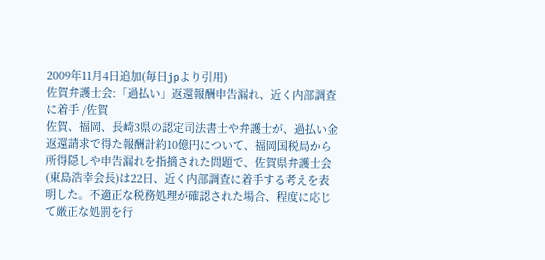2009年11月4日追加(毎日jpより引用)
佐賀弁護士会:「過払い」返還報酬申告漏れ、近く内部調査に着手 /佐賀
佐賀、福岡、長崎3県の認定司法書士や弁護士が、過払い金返還請求で得た報酬計約10億円について、福岡国税局から所得隠しや申告漏れを指摘された問題で、佐賀県弁護士会(東島浩幸会長)は22日、近く内部調査に着手する考えを表明した。不適正な税務処理が確認された場合、程度に応じて厳正な処罰を行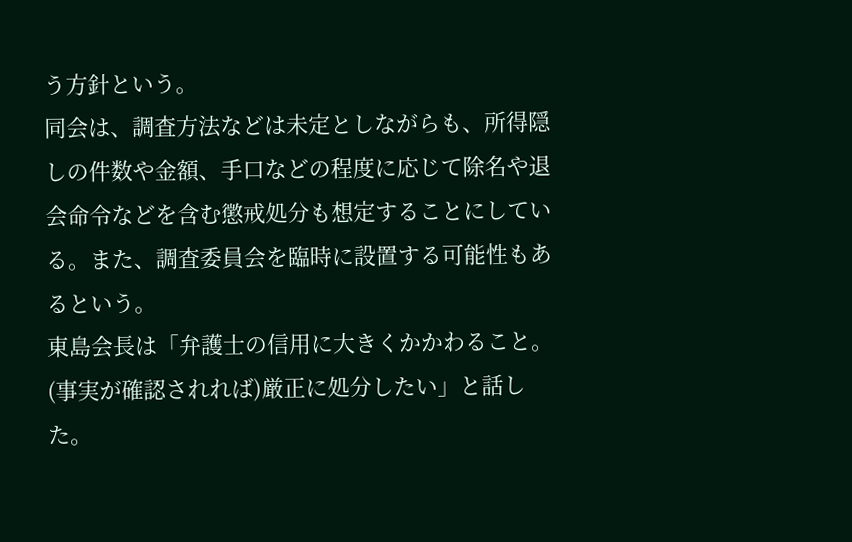う方針という。
同会は、調査方法などは未定としながらも、所得隠しの件数や金額、手口などの程度に応じて除名や退会命令などを含む懲戒処分も想定することにしている。また、調査委員会を臨時に設置する可能性もあるという。
東島会長は「弁護士の信用に大きくかかわること。(事実が確認されれば)厳正に処分したい」と話した。